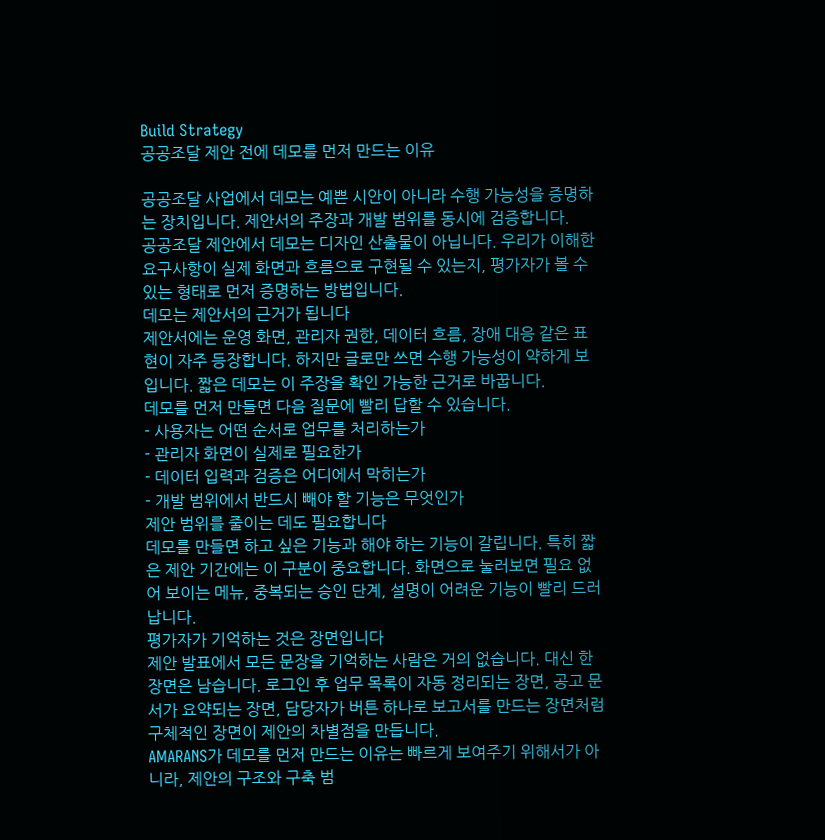Build Strategy
공공조달 제안 전에 데모를 먼저 만드는 이유

공공조달 사업에서 데모는 예쁜 시안이 아니라 수행 가능성을 증명하는 장치입니다. 제안서의 주장과 개발 범위를 동시에 검증합니다.
공공조달 제안에서 데모는 디자인 산출물이 아닙니다. 우리가 이해한 요구사항이 실제 화면과 흐름으로 구현될 수 있는지, 평가자가 볼 수 있는 형태로 먼저 증명하는 방법입니다.
데모는 제안서의 근거가 됩니다
제안서에는 운영 화면, 관리자 권한, 데이터 흐름, 장애 대응 같은 표현이 자주 등장합니다. 하지만 글로만 쓰면 수행 가능성이 약하게 보입니다. 짧은 데모는 이 주장을 확인 가능한 근거로 바꿉니다.
데모를 먼저 만들면 다음 질문에 빨리 답할 수 있습니다.
- 사용자는 어떤 순서로 업무를 처리하는가
- 관리자 화면이 실제로 필요한가
- 데이터 입력과 검증은 어디에서 막히는가
- 개발 범위에서 반드시 빼야 할 기능은 무엇인가
제안 범위를 줄이는 데도 필요합니다
데모를 만들면 하고 싶은 기능과 해야 하는 기능이 갈립니다. 특히 짧은 제안 기간에는 이 구분이 중요합니다. 화면으로 눌러보면 필요 없어 보이는 메뉴, 중복되는 승인 단계, 설명이 어려운 기능이 빨리 드러납니다.
평가자가 기억하는 것은 장면입니다
제안 발표에서 모든 문장을 기억하는 사람은 거의 없습니다. 대신 한 장면은 남습니다. 로그인 후 업무 목록이 자동 정리되는 장면, 공고 문서가 요약되는 장면, 담당자가 버튼 하나로 보고서를 만드는 장면처럼 구체적인 장면이 제안의 차별점을 만듭니다.
AMARANS가 데모를 먼저 만드는 이유는 빠르게 보여주기 위해서가 아니라, 제안의 구조와 구축 범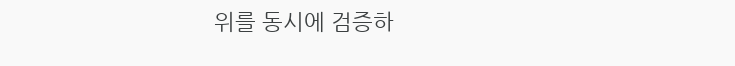위를 동시에 검증하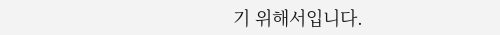기 위해서입니다.